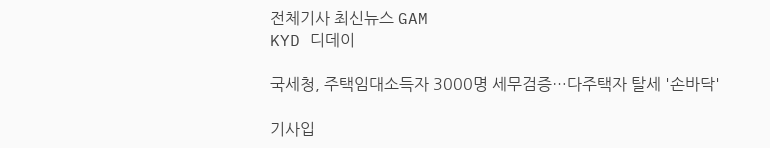전체기사 최신뉴스 GAM
KYD 디데이

국세청, 주택임대소득자 3000명 세무검증…다주택자 탈세 '손바닥'

기사입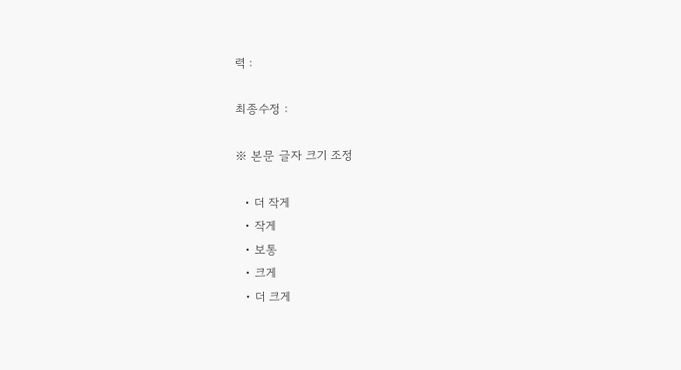력 :

최종수정 :

※ 본문 글자 크기 조정

  • 더 작게
  • 작게
  • 보통
  • 크게
  • 더 크게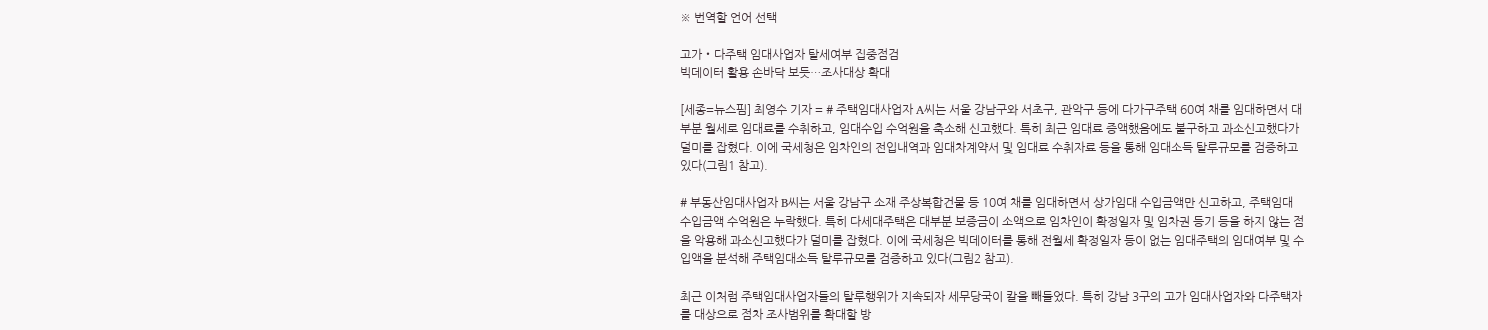※ 번역할 언어 선택

고가・다주택 임대사업자 탈세여부 집중점검
빅데이터 활용 손바닥 보듯…조사대상 확대

[세종=뉴스핌] 최영수 기자 = # 주택임대사업자 A씨는 서울 강남구와 서초구, 관악구 등에 다가구주택 60여 채를 임대하면서 대부분 월세로 임대료를 수취하고, 임대수입 수억원을 축소해 신고했다. 특히 최근 임대료 증액했음에도 불구하고 과소신고했다가 덜미를 잡혔다. 이에 국세청은 임차인의 전입내역과 임대차계약서 및 임대료 수취자료 등을 통해 임대소득 탈루규모를 검증하고 있다(그림1 참고).

# 부동산임대사업자 B씨는 서울 강남구 소재 주상복합건물 등 10여 채를 임대하면서 상가임대 수입금액만 신고하고, 주택임대 수입금액 수억원은 누락했다. 특히 다세대주택은 대부분 보증금이 소액으로 임차인이 확정일자 및 임차권 등기 등을 하지 않는 점을 악용해 과소신고했다가 덜미를 잡혔다. 이에 국세청은 빅데이터를 통해 전월세 확정일자 등이 없는 임대주택의 임대여부 및 수입액을 분석해 주택임대소득 탈루규모를 검증하고 있다(그림2 참고).

최근 이처럼 주택임대사업자들의 탈루행위가 지속되자 세무당국이 칼을 빼들었다. 특히 강남 3구의 고가 임대사업자와 다주택자를 대상으로 점차 조사범위를 확대할 방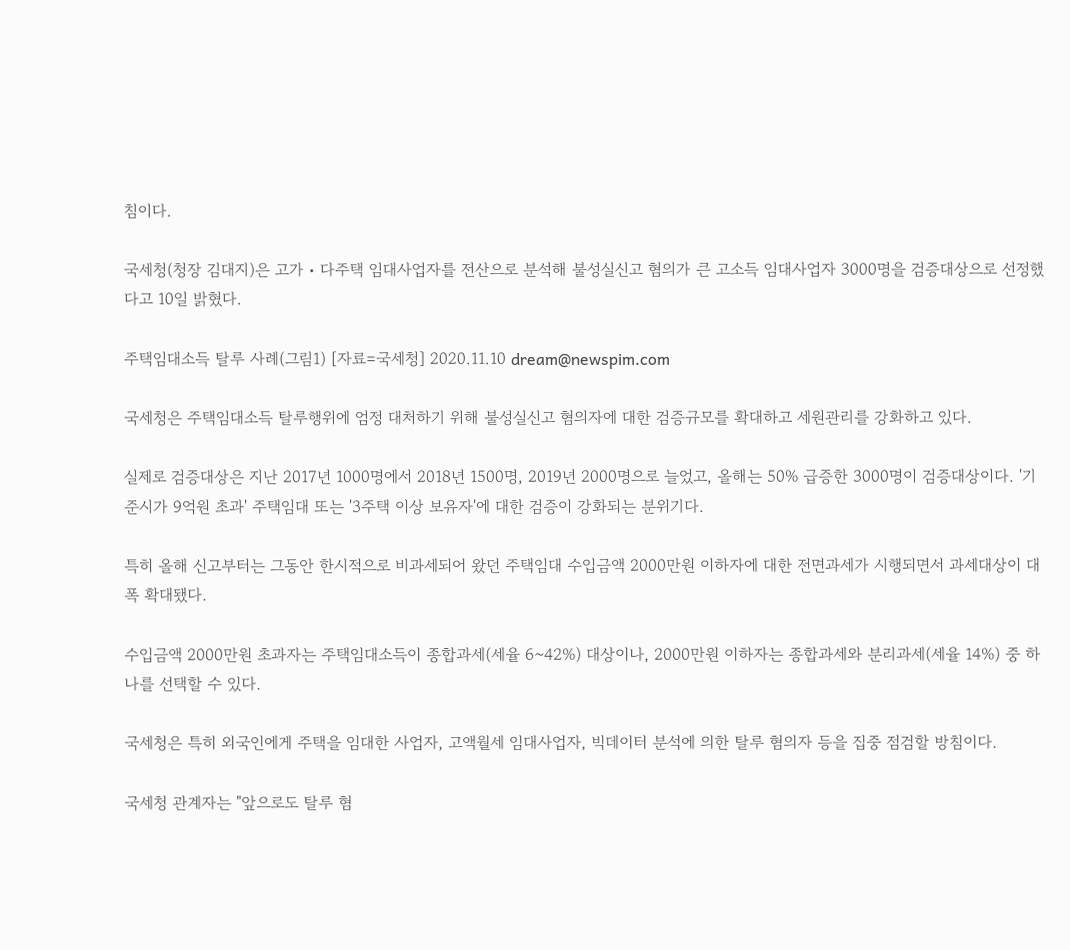침이다.

국세청(청장 김대지)은 고가・다주택 임대사업자를 전산으로 분석해 불성실신고 혐의가 큰 고소득 임대사업자 3000명을 검증대상으로 선정했다고 10일 밝혔다.

주택임대소득 탈루 사례(그림1) [자료=국세청] 2020.11.10 dream@newspim.com

국세청은 주택임대소득 탈루행위에 엄정 대처하기 위해 불성실신고 혐의자에 대한 검증규모를 확대하고 세원관리를 강화하고 있다.

실제로 검증대상은 지난 2017년 1000명에서 2018년 1500명, 2019년 2000명으로 늘었고, 올해는 50% 급증한 3000명이 검증대상이다. '기준시가 9억원 초과' 주택임대 또는 '3주택 이상 보유자'에 대한 검증이 강화되는 분위기다.

특히 올해 신고부터는 그동안 한시적으로 비과세되어 왔던 주택임대 수입금액 2000만원 이하자에 대한 전면과세가 시행되면서 과세대상이 대폭 확대됐다.

수입금액 2000만원 초과자는 주택임대소득이 종합과세(세율 6~42%) 대상이나, 2000만원 이하자는 종합과세와 분리과세(세율 14%) 중 하나를 선택할 수 있다.

국세청은 특히 외국인에게 주택을 임대한 사업자, 고액월세 임대사업자, 빅데이터 분석에 의한 탈루 혐의자 등을 집중 점검할 방침이다.

국세청 관계자는 "앞으로도 탈루 혐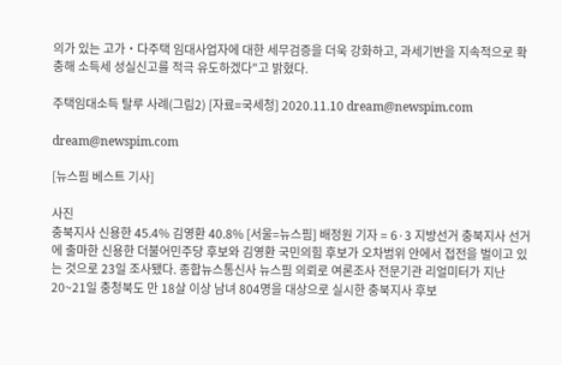의가 있는 고가・다주택 임대사업자에 대한 세무검증을 더욱 강화하고, 과세기반을 지속적으로 확충해 소득세 성실신고를 적극 유도하겠다"고 밝혔다.

주택임대소득 탈루 사례(그림2) [자료=국세청] 2020.11.10 dream@newspim.com

dream@newspim.com

[뉴스핌 베스트 기사]

사진
충북지사 신용한 45.4% 김영환 40.8% [서울=뉴스핌] 배정원 기자 = 6·3 지방선거 충북지사 선거에 출마한 신용한 더불어민주당 후보와 김영환 국민의힘 후보가 오차범위 안에서 접전을 벌이고 있는 것으로 23일 조사됐다. 종합뉴스통신사 뉴스핌 의뢰로 여론조사 전문기관 리얼미터가 지난 20~21일 충청북도 만 18살 이상 남녀 804명을 대상으로 실시한 충북지사 후보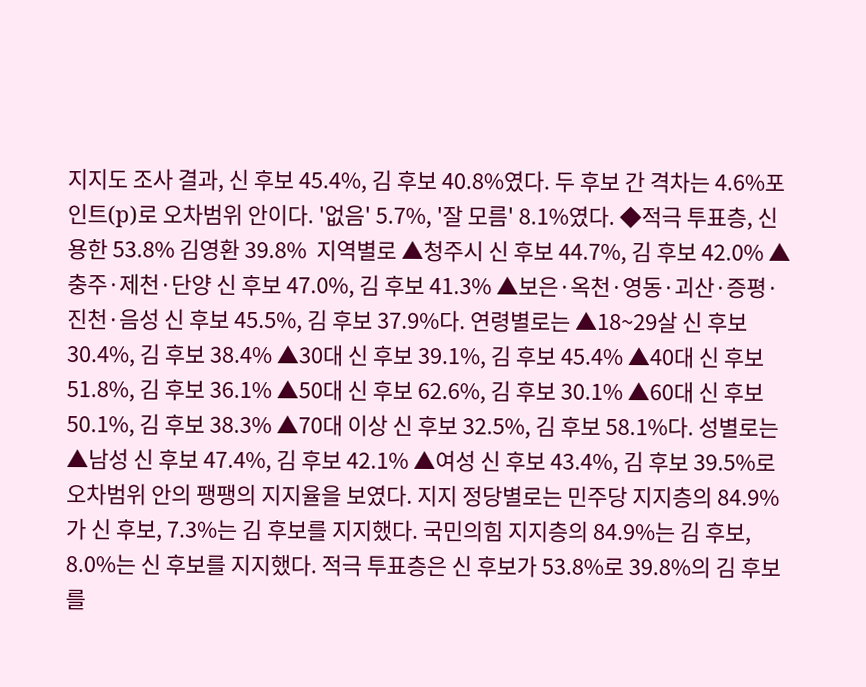지지도 조사 결과, 신 후보 45.4%, 김 후보 40.8%였다. 두 후보 간 격차는 4.6%포인트(p)로 오차범위 안이다. '없음' 5.7%, '잘 모름' 8.1%였다. ◆적극 투표층, 신용한 53.8% 김영환 39.8%  지역별로 ▲청주시 신 후보 44.7%, 김 후보 42.0% ▲충주·제천·단양 신 후보 47.0%, 김 후보 41.3% ▲보은·옥천·영동·괴산·증평·진천·음성 신 후보 45.5%, 김 후보 37.9%다. 연령별로는 ▲18~29살 신 후보 30.4%, 김 후보 38.4% ▲30대 신 후보 39.1%, 김 후보 45.4% ▲40대 신 후보 51.8%, 김 후보 36.1% ▲50대 신 후보 62.6%, 김 후보 30.1% ▲60대 신 후보 50.1%, 김 후보 38.3% ▲70대 이상 신 후보 32.5%, 김 후보 58.1%다. 성별로는 ▲남성 신 후보 47.4%, 김 후보 42.1% ▲여성 신 후보 43.4%, 김 후보 39.5%로 오차범위 안의 팽팽의 지지율을 보였다. 지지 정당별로는 민주당 지지층의 84.9%가 신 후보, 7.3%는 김 후보를 지지했다. 국민의힘 지지층의 84.9%는 김 후보, 8.0%는 신 후보를 지지했다. 적극 투표층은 신 후보가 53.8%로 39.8%의 김 후보를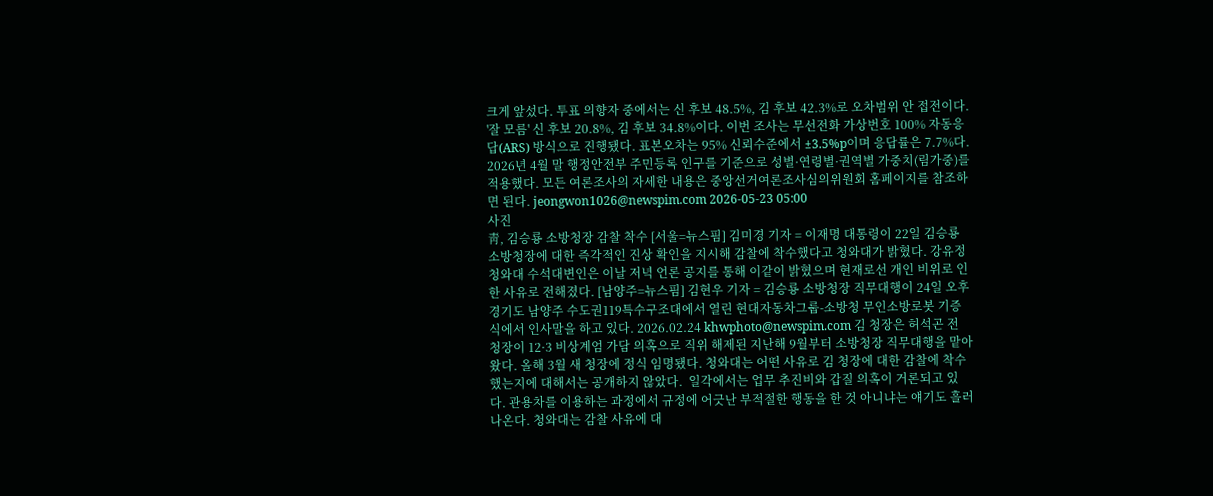크게 앞섰다. 투표 의향자 중에서는 신 후보 48.5%, 김 후보 42.3%로 오차범위 안 접전이다. '잘 모름' 신 후보 20.8%, 김 후보 34.8%이다. 이번 조사는 무선전화 가상번호 100% 자동응답(ARS) 방식으로 진행됐다. 표본오차는 95% 신뢰수준에서 ±3.5%p이며 응답률은 7.7%다. 2026년 4월 말 행정안전부 주민등록 인구를 기준으로 성별·연령별·권역별 가중치(림가중)를 적용했다. 모든 여론조사의 자세한 내용은 중앙선거여론조사심의위원회 홈페이지를 참조하면 된다. jeongwon1026@newspim.com 2026-05-23 05:00
사진
靑, 김승룡 소방청장 감찰 착수 [서울=뉴스핌] 김미경 기자 = 이재명 대통령이 22일 김승룡 소방청장에 대한 즉각적인 진상 확인을 지시해 감찰에 착수했다고 청와대가 밝혔다. 강유정 청와대 수석대변인은 이날 저녁 언론 공지를 통해 이같이 밝혔으며 현재로선 개인 비위로 인한 사유로 전해졌다. [남양주=뉴스핌] 김현우 기자 = 김승룡 소방청장 직무대행이 24일 오후 경기도 남양주 수도권119특수구조대에서 열린 현대자동차그룹-소방청 무인소방로봇 기증식에서 인사말을 하고 있다. 2026.02.24 khwphoto@newspim.com 김 청장은 허석곤 전 청장이 12·3 비상계엄 가담 의혹으로 직위 해제된 지난해 9월부터 소방청장 직무대행을 맡아왔다. 올해 3월 새 청장에 정식 임명됐다. 청와대는 어떤 사유로 김 청장에 대한 감찰에 착수했는지에 대해서는 공개하지 않았다.  일각에서는 업무 추진비와 갑질 의혹이 거론되고 있다. 관용차를 이용하는 과정에서 규정에 어긋난 부적절한 행동을 한 것 아니냐는 얘기도 흘러나온다. 청와대는 감찰 사유에 대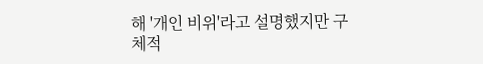해 '개인 비위'라고 설명했지만 구체적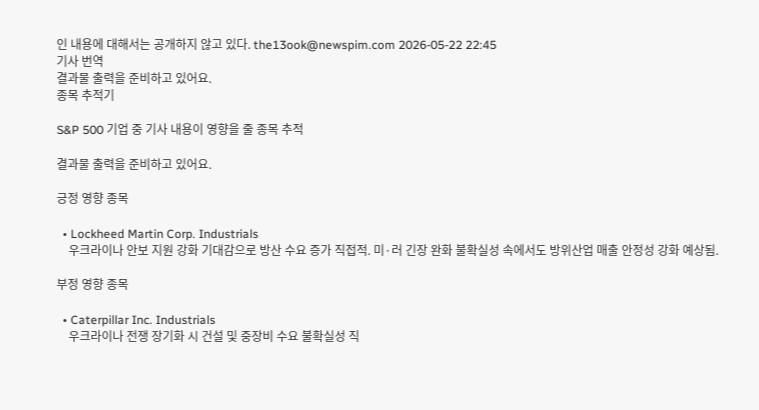인 내용에 대해서는 공개하지 않고 있다. the13ook@newspim.com 2026-05-22 22:45
기사 번역
결과물 출력을 준비하고 있어요.
종목 추적기

S&P 500 기업 중 기사 내용이 영향을 줄 종목 추적

결과물 출력을 준비하고 있어요.

긍정 영향 종목

  • Lockheed Martin Corp. Industrials
    우크라이나 안보 지원 강화 기대감으로 방산 수요 증가 직접적. 미·러 긴장 완화 불확실성 속에서도 방위산업 매출 안정성 강화 예상됨.

부정 영향 종목

  • Caterpillar Inc. Industrials
    우크라이나 전쟁 장기화 시 건설 및 중장비 수요 불확실성 직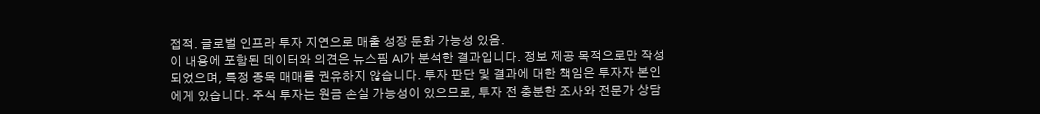접적. 글로벌 인프라 투자 지연으로 매출 성장 둔화 가능성 있음.
이 내용에 포함된 데이터와 의견은 뉴스핌 AI가 분석한 결과입니다. 정보 제공 목적으로만 작성되었으며, 특정 종목 매매를 권유하지 않습니다. 투자 판단 및 결과에 대한 책임은 투자자 본인에게 있습니다. 주식 투자는 원금 손실 가능성이 있으므로, 투자 전 충분한 조사와 전문가 상담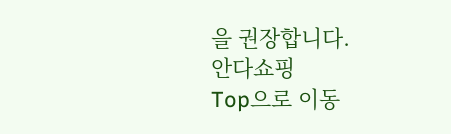을 권장합니다.
안다쇼핑
Top으로 이동